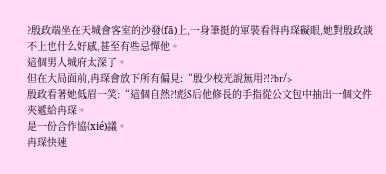?殷政端坐在天城會客室的沙發(fā)上,一身筆挺的軍裝看得冉琛礙眼,她對殷政談不上也什么好感,甚至有些忌憚他。
這個男人城府太深了。
但在大局面前,冉琛會放下所有偏見:“殷少校光說無用?!?br/>
殷政看著她低眉一笑:“這個自然?!彪S后他修長的手指從公文包中抽出一個文件夾遞給冉琛。
是一份合作協(xié)議。
冉琛快速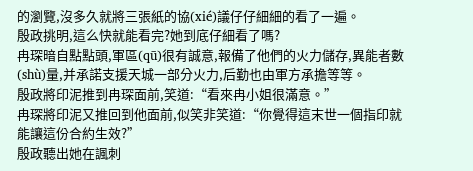的瀏覽,沒多久就將三張紙的協(xié)議仔仔細細的看了一遍。
殷政挑明,這么快就能看完?她到底仔細看了嗎?
冉琛暗自點點頭,軍區(qū)很有誠意,報備了他們的火力儲存,異能者數(shù)量,并承諾支援天城一部分火力,后勤也由軍方承擔等等。
殷政將印泥推到冉琛面前,笑道:“看來冉小姐很滿意。”
冉琛將印泥又推回到他面前,似笑非笑道:“你覺得這末世一個指印就能讓這份合約生效?”
殷政聽出她在諷刺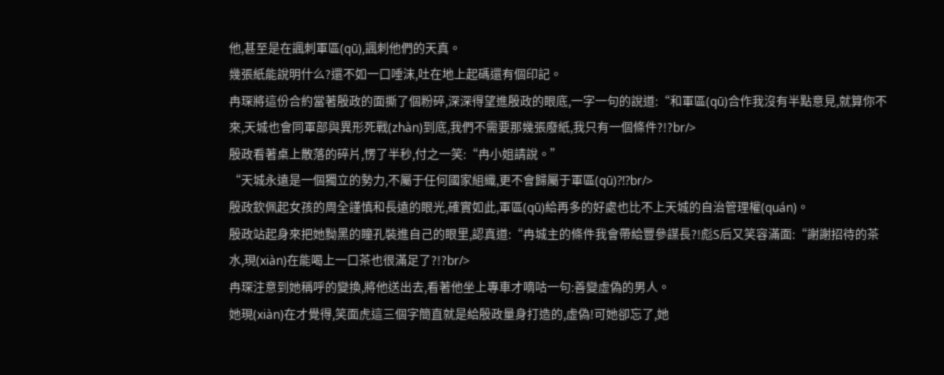他,甚至是在諷刺軍區(qū),諷刺他們的天真。
幾張紙能說明什么?還不如一口唾沫,吐在地上起碼還有個印記。
冉琛將這份合約當著殷政的面撕了個粉碎,深深得望進殷政的眼底,一字一句的說道:“和軍區(qū)合作我沒有半點意見,就算你不來,天城也會同軍部與異形死戰(zhàn)到底,我們不需要那幾張廢紙,我只有一個條件?!?br/>
殷政看著桌上散落的碎片,愣了半秒,付之一笑:“冉小姐請說。”
“天城永遠是一個獨立的勢力,不屬于任何國家組織,更不會歸屬于軍區(qū)?!?br/>
殷政欽佩起女孩的周全謹慎和長遠的眼光,確實如此,軍區(qū)給再多的好處也比不上天城的自治管理權(quán)。
殷政站起身來把她黝黑的瞳孔裝進自己的眼里,認真道:“冉城主的條件我會帶給豐參謀長?!彪S后又笑容滿面:“謝謝招待的茶水,現(xiàn)在能喝上一口茶也很滿足了?!?br/>
冉琛注意到她稱呼的變換,將他送出去,看著他坐上專車才嘀咕一句:善變虛偽的男人。
她現(xiàn)在才覺得,笑面虎這三個字簡直就是給殷政量身打造的,虛偽!可她卻忘了,她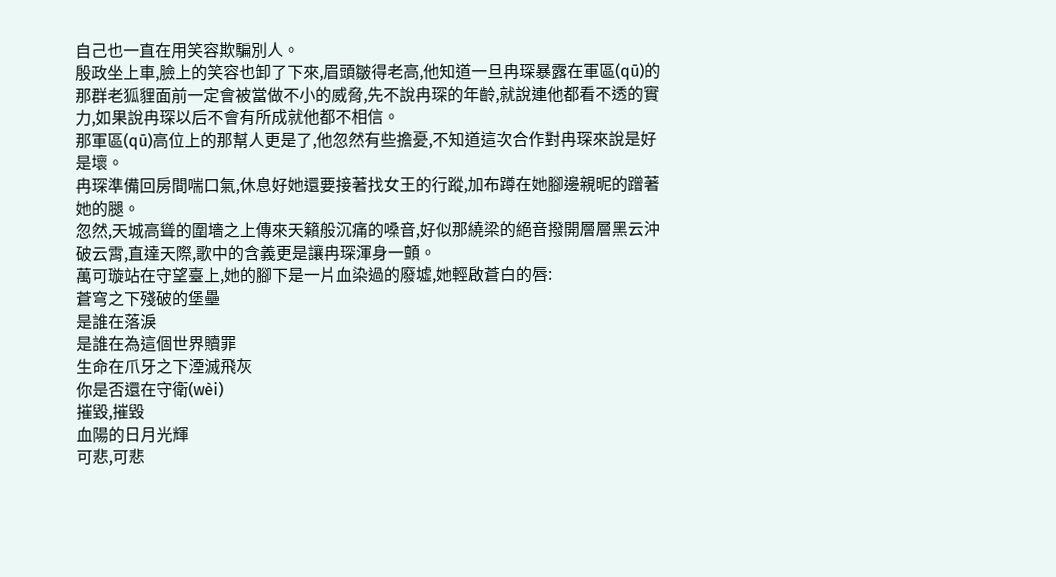自己也一直在用笑容欺騙別人。
殷政坐上車,臉上的笑容也卸了下來,眉頭皺得老高,他知道一旦冉琛暴露在軍區(qū)的那群老狐貍面前一定會被當做不小的威脅,先不說冉琛的年齡,就說連他都看不透的實力,如果說冉琛以后不會有所成就他都不相信。
那軍區(qū)高位上的那幫人更是了,他忽然有些擔憂,不知道這次合作對冉琛來說是好是壞。
冉琛準備回房間喘口氣,休息好她還要接著找女王的行蹤,加布蹲在她腳邊親昵的蹭著她的腿。
忽然,天城高聳的圍墻之上傳來天籟般沉痛的嗓音,好似那繞梁的絕音撥開層層黑云沖破云霄,直達天際,歌中的含義更是讓冉琛渾身一顫。
萬可璇站在守望臺上,她的腳下是一片血染過的廢墟,她輕啟蒼白的唇:
蒼穹之下殘破的堡壘
是誰在落淚
是誰在為這個世界贖罪
生命在爪牙之下湮滅飛灰
你是否還在守衛(wèi)
摧毀,摧毀
血陽的日月光輝
可悲,可悲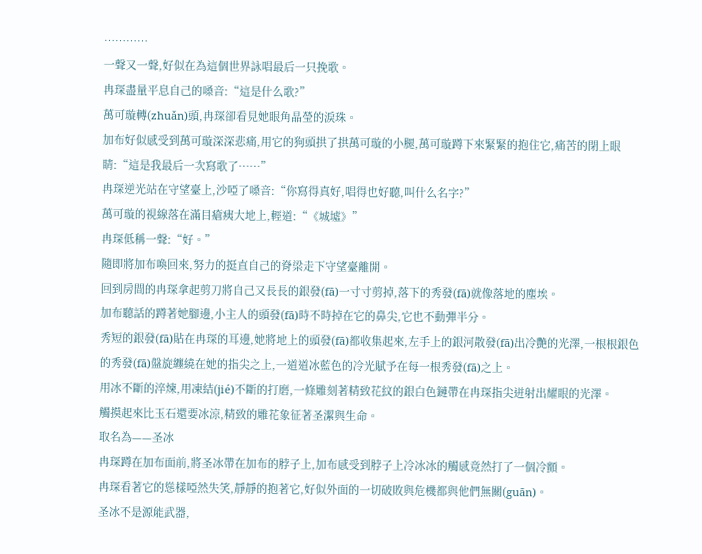…………
一聲又一聲,好似在為這個世界詠唱最后一只挽歌。
冉琛盡量平息自己的嗓音:“這是什么歌?”
萬可璇轉(zhuǎn)頭,冉琛卻看見她眼角晶瑩的淚珠。
加布好似感受到萬可璇深深悲痛,用它的狗頭拱了拱萬可璇的小腿,萬可璇蹲下來緊緊的抱住它,痛苦的閉上眼睛:“這是我最后一次寫歌了……”
冉琛逆光站在守望臺上,沙啞了嗓音:“你寫得真好,唱得也好聽,叫什么名字?”
萬可璇的視線落在滿目瘡痍大地上,輕道:“《城墟》”
冉琛低稱一聲:“好。”
隨即將加布喚回來,努力的挺直自己的脊梁走下守望臺離開。
回到房間的冉琛拿起剪刀將自己又長長的銀發(fā)一寸寸剪掉,落下的秀發(fā)就像落地的塵埃。
加布聽話的蹲著她腳邊,小主人的頭發(fā)時不時掉在它的鼻尖,它也不動彈半分。
秀短的銀發(fā)貼在冉琛的耳邊,她將地上的頭發(fā)都收集起來,左手上的銀河散發(fā)出冷艷的光澤,一根根銀色的秀發(fā)盤旋纏繞在她的指尖之上,一道道冰藍色的冷光賦予在每一根秀發(fā)之上。
用冰不斷的淬煉,用凍結(jié)不斷的打磨,一條雕刻著精致花紋的銀白色鏈帶在冉琛指尖迸射出耀眼的光澤。
觸摸起來比玉石還要冰涼,精致的雕花象征著圣潔與生命。
取名為——圣冰
冉琛蹲在加布面前,將圣冰帶在加布的脖子上,加布感受到脖子上冷冰冰的觸感竟然打了一個冷顫。
冉琛看著它的慫樣啞然失笑,靜靜的抱著它,好似外面的一切破敗與危機都與他們無關(guān)。
圣冰不是源能武器,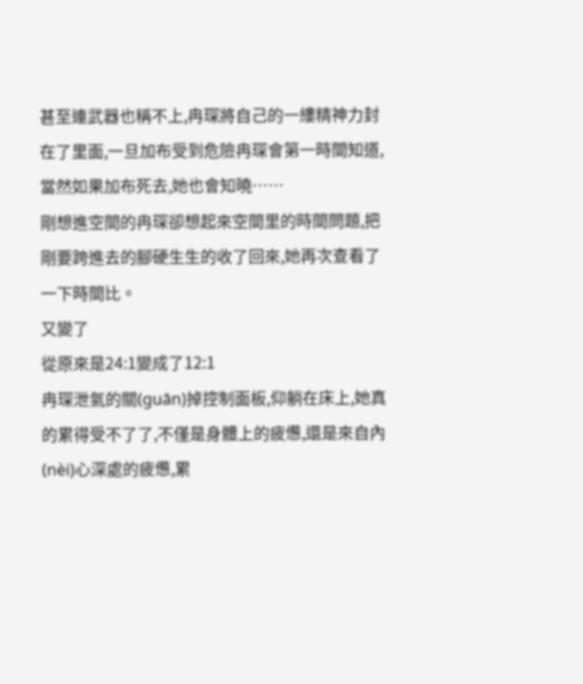甚至連武器也稱不上,冉琛將自己的一縷精神力封在了里面,一旦加布受到危險冉琛會第一時間知道,當然如果加布死去,她也會知曉……
剛想進空間的冉琛卻想起來空間里的時間問題,把剛要跨進去的腳硬生生的收了回來,她再次查看了一下時間比。
又變了
從原來是24:1變成了12:1
冉琛泄氣的關(guān)掉控制面板,仰躺在床上,她真的累得受不了了,不僅是身體上的疲憊,還是來自內(nèi)心深處的疲憊,累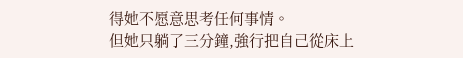得她不愿意思考任何事情。
但她只躺了三分鐘,強行把自己從床上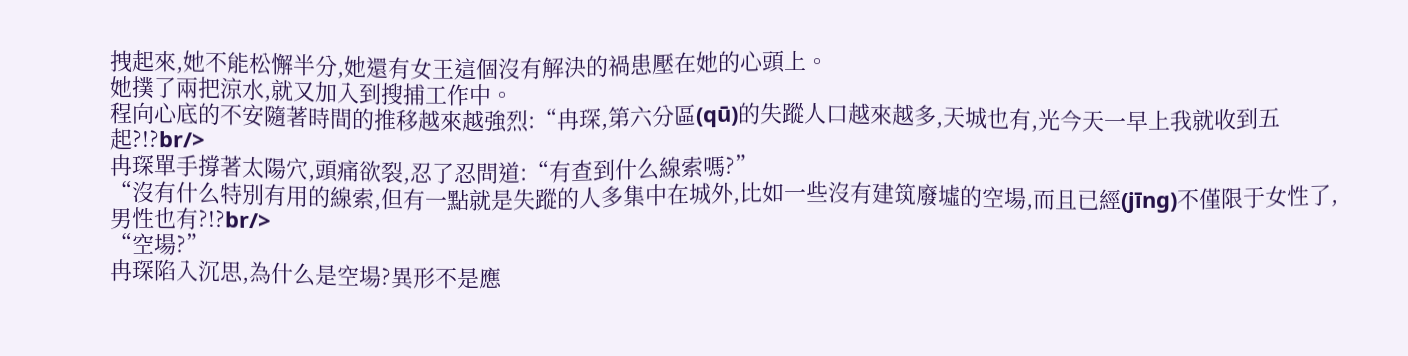拽起來,她不能松懈半分,她還有女王這個沒有解決的禍患壓在她的心頭上。
她撲了兩把涼水,就又加入到搜捕工作中。
程向心底的不安隨著時間的推移越來越強烈:“冉琛,第六分區(qū)的失蹤人口越來越多,天城也有,光今天一早上我就收到五起?!?br/>
冉琛單手撐著太陽穴,頭痛欲裂,忍了忍問道:“有查到什么線索嗎?”
“沒有什么特別有用的線索,但有一點就是失蹤的人多集中在城外,比如一些沒有建筑廢墟的空場,而且已經(jīng)不僅限于女性了,男性也有?!?br/>
“空場?”
冉琛陷入沉思,為什么是空場?異形不是應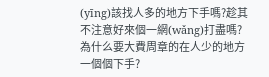(yīng)該找人多的地方下手嗎?趁其不注意好來個一網(wǎng)打盡嗎?為什么要大費周章的在人少的地方一個個下手?